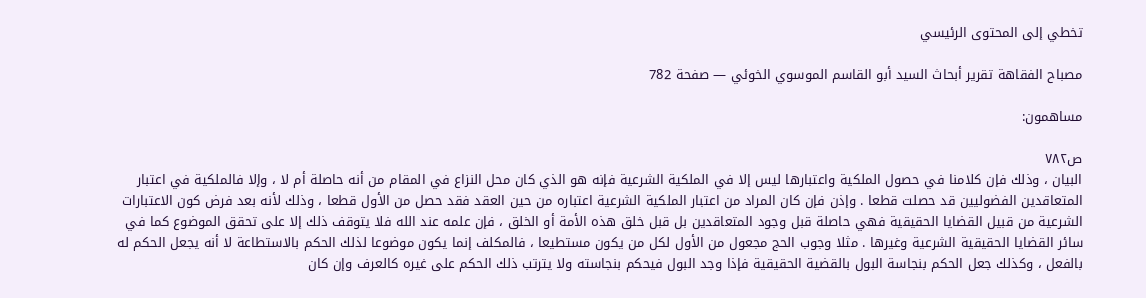تخطي إلى المحتوى الرئيسي

مصباح الفقاهة تقرير أبحاث السيد أبو القاسم الموسوي الخوئي — صفحة 782

مساهمون:

ص٧٨٢
البيان ، وذلك فإن كلامنا في حصول الملكية واعتبارها ليس إلا في الملكية الشرعية فإنه هو الذي كان محل النزاع في المقام من أنه حاصلة أم لا ، وإلا فالملكية في اعتبار المتعاقدين الفضوليين قد حصلت قطعا . وإذن فإن كان المراد من اعتبار الملكية الشرعية اعتباره من حين العقد فقد حصل من الأول قطعا ، وذلك لأنه بعد فرض كون الاعتبارات الشرعية من قبيل القضايا الحقيقية فهي حاصلة قبل وجود المتعاقدين بل قبل خلق هذه الأمة أو الخلق ، فإن علمه عند الله فلا يتوقف ذلك إلا على تحقق الموضوع كما في سائر القضايا الحقيقية الشرعية وغيرها . مثلا وجوب الحج مجعول من الأول لكل من يكون مستطيعا ، فالمكلف إنما يكون موضوعا لذلك الحكم بالاستطاعة لا أنه يجعل الحكم له بالفعل ، وكذلك جعل الحكم بنجاسة البول بالقضية الحقيقية فإذا وجد البول فيحكم بنجاسته ولا يترتب ذلك الحكم على غيره كالعرف وإن كان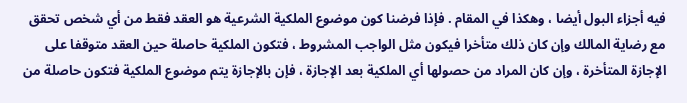فيه أجزاء البول أيضا ، وهكذا في المقام . فإذا فرضنا كون موضوع الملكية الشرعية هو العقد فقط من أي شخص تحقق مع رضاية المالك وإن كان ذلك متأخرا فيكون مثل الواجب المشروط ، فتكون الملكية حاصلة حين العقد متوقفا على الإجازة المتأخرة ، وإن كان المراد من حصولها أي الملكية بعد الإجازة ، فإن بالإجازة يتم موضوع الملكية فتكون حاصلة من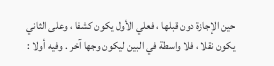حين الإجازة دون قبلها ، فعلي الأول يكون كشفا ، وعلى الثاني يكون نقلا ، فلا واسطة في البين ليكون وجها آخر . وفيه أولا :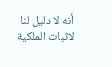أنه لا دليل لنا لاثبات الملكية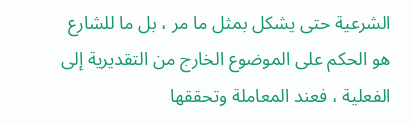الشرعية حتى يشكل بمثل ما مر ، بل ما للشارع هو الحكم على الموضوع الخارج من التقديرية إلى الفعلية ، فعند المعاملة وتحققها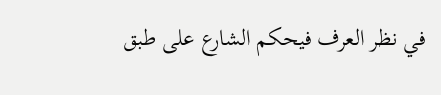في نظر العرف فيحكم الشارع على طبق